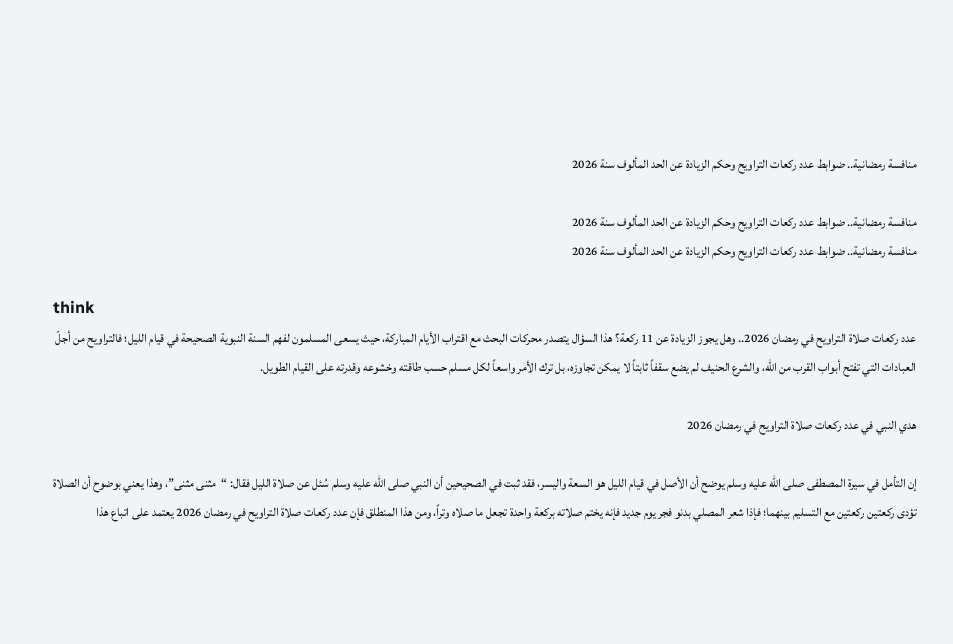منافسة رمضانية.. ضوابط عدد ركعات التراويح وحكم الزيادة عن الحد المألوف سنة 2026

منافسة رمضانية.. ضوابط عدد ركعات التراويح وحكم الزيادة عن الحد المألوف سنة 2026
منافسة رمضانية.. ضوابط عدد ركعات التراويح وحكم الزيادة عن الحد المألوف سنة 2026

think
عدد ركعات صلاة التراويح في رمضان 2026.. وهل يجوز الزيادة عن 11 ركعة؟ هذا السؤال يتصدر محركات البحث مع اقتراب الأيام المباركة، حيث يسعى المسلمون لفهم السنة النبوية الصحيحة في قيام الليل؛ فالتراويح من أجلّ العبادات التي تفتح أبواب القرب من الله، والشرع الحنيف لم يضع سقفاً ثابتاً لا يمكن تجاوزه، بل ترك الأمر واسعاً لكل مسلم حسب طاقته وخشوعه وقدرته على القيام الطويل.

هدي النبي في عدد ركعات صلاة التراويح في رمضان 2026

إن التأمل في سيرة المصطفى صلى الله عليه وسلم يوضح أن الأصل في قيام الليل هو السعة واليسر، فقد ثبت في الصحيحين أن النبي صلى الله عليه وسلم سُئل عن صلاة الليل فقال: “مثنى مثنى”، وهذا يعني بوضوح أن الصلاة تؤدى ركعتين ركعتين مع التسليم بينهما؛ فإذا شعر المصلي بدنو فجر يوم جديد فإنه يختم صلاته بركعة واحدة تجعل ما صلاه وتراً، ومن هذا المنطلق فإن عدد ركعات صلاة التراويح في رمضان 2026 يعتمد على اتباع هذا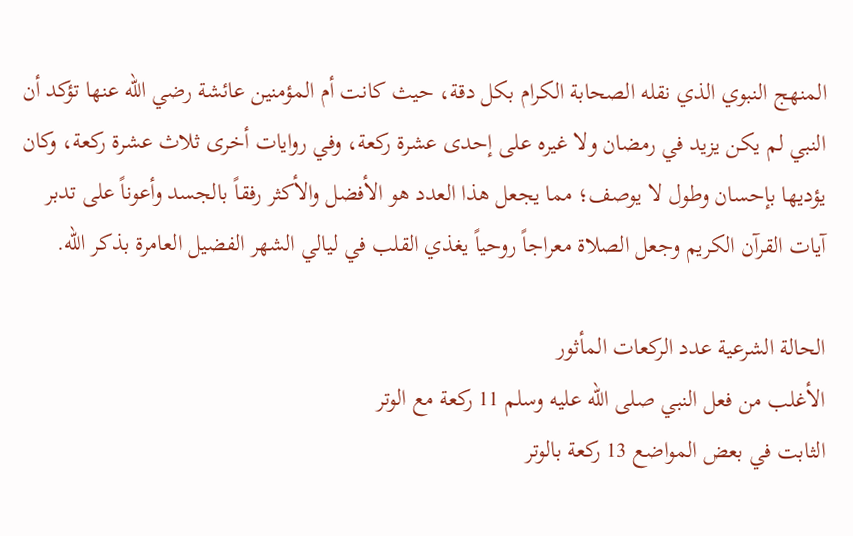المنهج النبوي الذي نقله الصحابة الكرام بكل دقة، حيث كانت أم المؤمنين عائشة رضي الله عنها تؤكد أن النبي لم يكن يزيد في رمضان ولا غيره على إحدى عشرة ركعة، وفي روايات أخرى ثلاث عشرة ركعة، وكان يؤديها بإحسان وطول لا يوصف؛ مما يجعل هذا العدد هو الأفضل والأكثر رفقاً بالجسد وأعوناً على تدبر آيات القرآن الكريم وجعل الصلاة معراجاً روحياً يغذي القلب في ليالي الشهر الفضيل العامرة بذكر الله.

الحالة الشرعية عدد الركعات المأثور
الأغلب من فعل النبي صلى الله عليه وسلم 11 ركعة مع الوتر
الثابت في بعض المواضع 13 ركعة بالوتر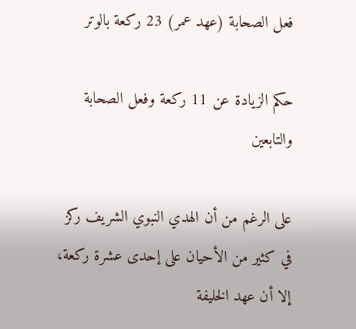فعل الصحابة (عهد عمر) 23 ركعة بالوتر

حكم الزيادة عن 11 ركعة وفعل الصحابة والتابعين

على الرغم من أن الهدي النبوي الشريف ركز في كثير من الأحيان على إحدى عشرة ركعة، إلا أن عهد الخليفة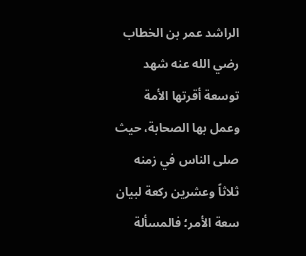الراشد عمر بن الخطاب رضي الله عنه شهد توسعة أقرتها الأمة وعمل بها الصحابة، حيث صلى الناس في زمنه ثلاثاً وعشرين ركعة لبيان سعة الأمر؛ فالمسألة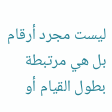ليست مجرد أرقام بل هي مرتبطة بطول القيام أو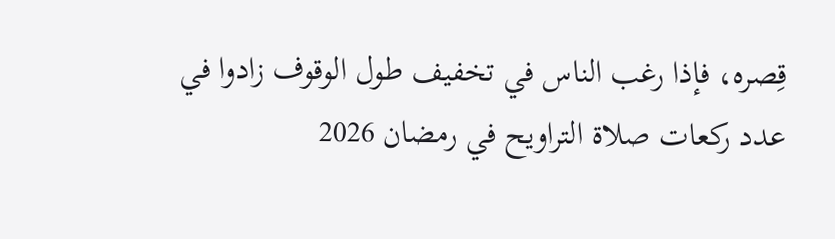قِصره، فإذا رغب الناس في تخفيف طول الوقوف زادوا في عدد ركعات صلاة التراويح في رمضان 2026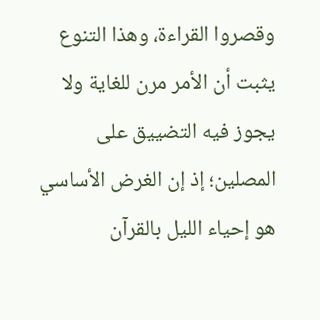وقصروا القراءة، وهذا التنوع يثبت أن الأمر مرن للغاية ولا يجوز فيه التضييق على المصلين؛ إذ إن الغرض الأساسي هو إحياء الليل بالقرآن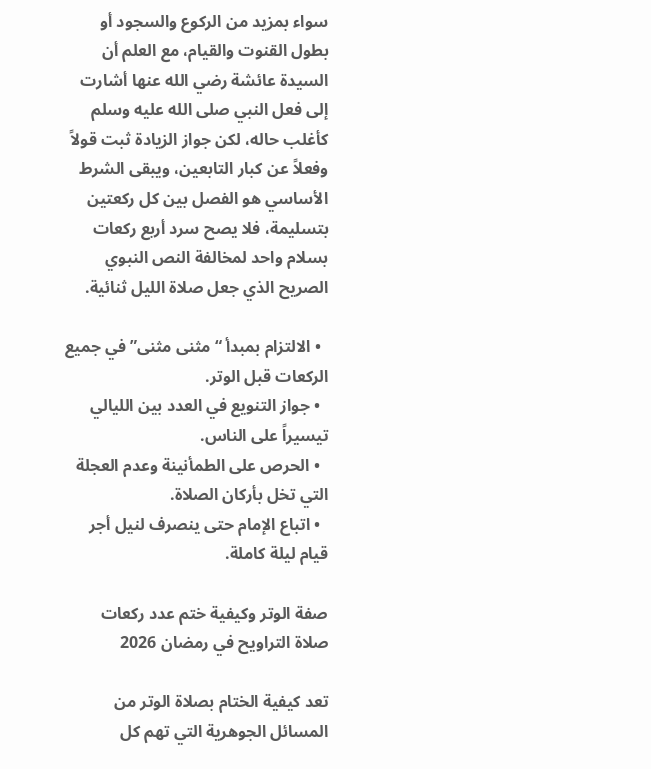سواء بمزيد من الركوع والسجود أو بطول القنوت والقيام، مع العلم أن السيدة عائشة رضي الله عنها أشارت إلى فعل النبي صلى الله عليه وسلم كأغلب حاله، لكن جواز الزيادة ثبت قولاً وفعلاً عن كبار التابعين، ويبقى الشرط الأساسي هو الفصل بين كل ركعتين بتسليمة، فلا يصح سرد أربع ركعات بسلام واحد لمخالفة النص النبوي الصريح الذي جعل صلاة الليل ثنائية.

  • الالتزام بمبدأ “مثنى مثنى” في جميع الركعات قبل الوتر.
  • جواز التنويع في العدد بين الليالي تيسيراً على الناس.
  • الحرص على الطمأنينة وعدم العجلة التي تخل بأركان الصلاة.
  • اتباع الإمام حتى ينصرف لنيل أجر قيام ليلة كاملة.

صفة الوتر وكيفية ختم عدد ركعات صلاة التراويح في رمضان 2026

تعد كيفية الختام بصلاة الوتر من المسائل الجوهرية التي تهم كل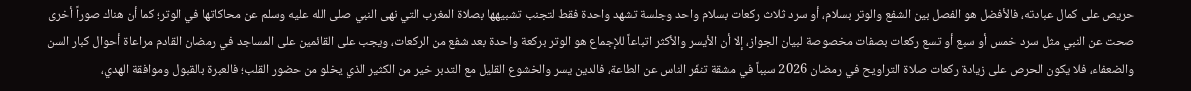حريص على كمال عبادته، فالأفضل هو الفصل بين الشفع والوتر بسلام، أو سرد ثلاث ركعات بسلام واحد وجلسة تشهد واحدة فقط لتجنب تشبيهها بصلاة المغرب التي نهى النبي صلى الله عليه وسلم عن محاكاتها في الوتر؛ كما أن هناك صوراً أخرى صحت عن النبي مثل سرد خمس أو سبع أو تسع ركعات بصفات مخصوصة لبيان الجواز، إلا أن الأيسر والأكثر اتباعاً للإجماع هو الوتر بركعة واحدة بعد شفع من الركعات، ويجب على القائمين على المساجد في رمضان القادم مراعاة أحوال كبار السن والضعفاء، فلا يكون الحرص على زيادة ركعات صلاة التراويح في رمضان 2026 سبباً في مشقة تنفّر الناس عن الطاعة، فالدين يسر والخشوع القليل مع التدبر خير من الكثير الذي يخلو من حضور القلب؛ فالعبرة بالقبول وموافقة الهدي،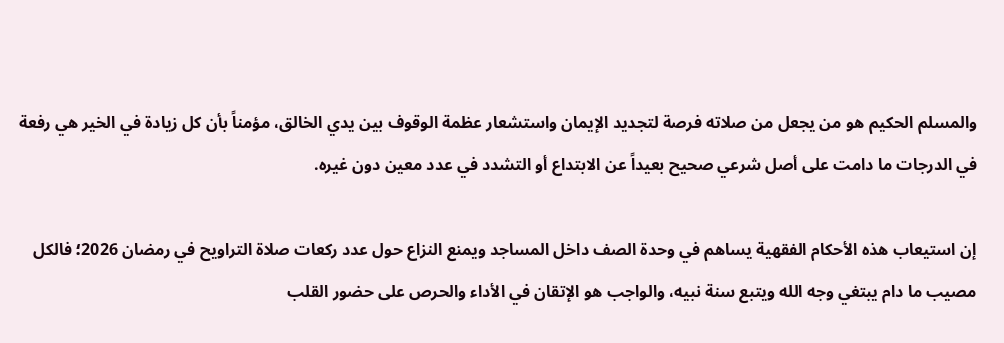والمسلم الحكيم هو من يجعل من صلاته فرصة لتجديد الإيمان واستشعار عظمة الوقوف بين يدي الخالق، مؤمناً بأن كل زيادة في الخير هي رفعة في الدرجات ما دامت على أصل شرعي صحيح بعيداً عن الابتداع أو التشدد في عدد معين دون غيره.

إن استيعاب هذه الأحكام الفقهية يساهم في وحدة الصف داخل المساجد ويمنع النزاع حول عدد ركعات صلاة التراويح في رمضان 2026؛ فالكل مصيب ما دام يبتغي وجه الله ويتبع سنة نبيه، والواجب هو الإتقان في الأداء والحرص على حضور القلب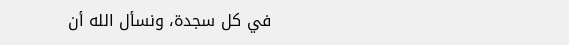في كل سجدة، ونسأل الله أن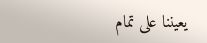يعيننا على تمام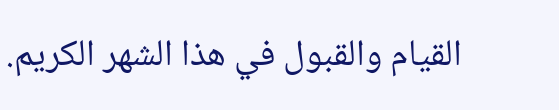القيام والقبول في هذا الشهر الكريم.